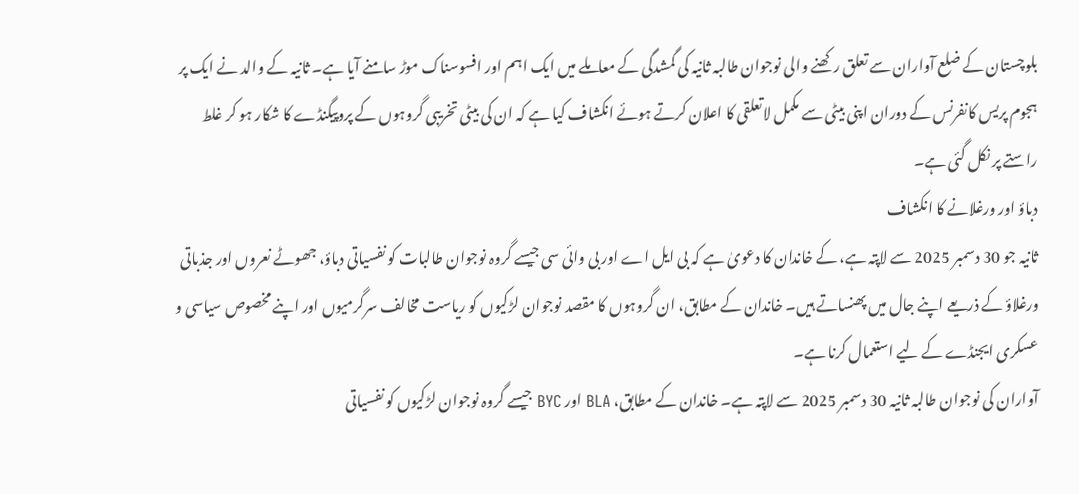بلوچستان کے ضلع آواران سے تعلق رکھنے والی نوجوان طالبہ ثانیہ کی گمشدگی کے معاملے میں ایک اہم اور افسوسناک موڑ سامنے آیا ہے۔ ثانیہ کے والد نے ایک پر ہجوم پریس کانفرنس کے دوران اپنی بیٹی سے مکمل لاتعلقی کا اعلان کرتے ہوئے انکشاف کیا ہے کہ ان کی بیٹی تخریبی گروہوں کے پروپیگنڈے کا شکار ہو کر غلط راستے پر نکل گئی ہے۔
دباؤ اور ورغلانے کا انکشاف
ثانیہ جو 30 دسمبر 2025 سے لاپتہ ہے، کے خاندان کا دعویٰ ہے کہ بی ایل اے اور بی وائی سی جیسے گروہ نوجوان طالبات کو نفسیاتی دباؤ، جھوٹے نعروں اور جذباتی ورغلاؤ کے ذریعے اپنے جال میں پھنساتے ہیں۔ خاندان کے مطابق، ان گروہوں کا مقصد نوجوان لڑکیوں کو ریاست مخالف سرگرمیوں اور اپنے مخصوص سیاسی و عسکری ایجنڈے کے لیے استعمال کرنا ہے۔
آواران کی نوجوان طالبہ ثانیہ 30 دسمبر 2025 سے لاپتہ ہے۔ خاندان کے مطابق، BLA اور BYC جیسے گروہ نوجوان لڑکیوں کو نفسیاتی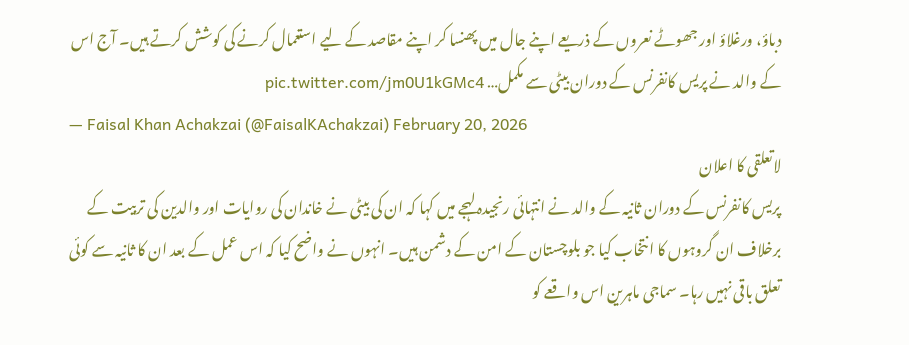دباؤ، ورغلاؤ اور جھوٹے نعروں کے ذریعے اپنے جال میں پھنسا کر اپنے مقاصد کے لیے استعمال کرنے کی کوشش کرتے ہیں۔ آج اس کے والد نے پریس کانفرنس کے دوران بیٹی سے مکمل… pic.twitter.com/jm0U1kGMc4
— Faisal Khan Achakzai (@FaisalKAchakzai) February 20, 2026
لاتعلقی کا اعلان
پریس کانفرنس کے دوران ثانیہ کے والد نے انتہائی رنجیدہ لہجے میں کہا کہ ان کی بیٹی نے خاندان کی روایات اور والدین کی تربیت کے برخلاف ان گروہوں کا انتخاب کیا جو بلوچستان کے امن کے دشمن ہیں۔ انہوں نے واضح کیا کہ اس عمل کے بعد ان کا ثانیہ سے کوئی تعلق باقی نہیں رہا۔ سماجی ماہرین اس واقعے کو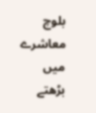بلوچ معاشرے میں بڑھتے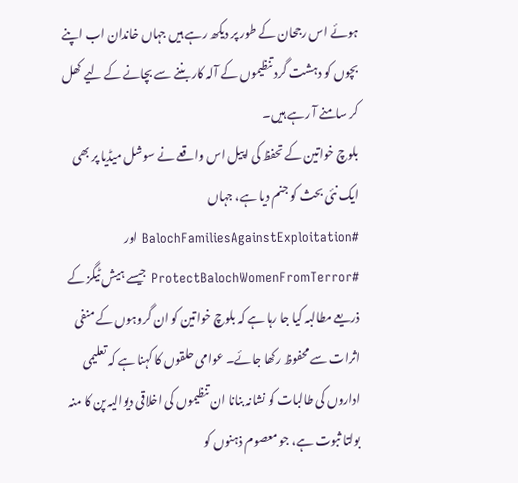ہوئے اس رجحان کے طور پر دیکھ رہے ہیں جہاں خاندان اب اپنے بچوں کو دہشت گرد تنظیموں کے آلہ کار بننے سے بچانے کے لیے کھل کر سامنے آ رہے ہیں۔
بلوچ خواتین کے تحفظ کی اپیل اس واقعے نے سوشل میڈیا پر بھی ایک نئی بحث کو جنم دیا ہے، جہاں #BalochFamiliesAgainstExploitation اور #ProtectBalochWomenFromTerror جیسے ہیش ٹیگز کے ذریعے مطالبہ کیا جا رہا ہے کہ بلوچ خواتین کو ان گروہوں کے منفی اثرات سے محفوظ رکھا جائے۔ عوامی حلقوں کا کہنا ہے کہ تعلیمی اداروں کی طالبات کو نشانہ بنانا ان تنظیموں کی اخلاقی دیوالیہ پن کا منہ بولتا ثبوت ہے، جو معصوم ذہنوں کو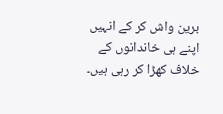برین واش کر کے انہیں اپنے ہی خاندانوں کے خلاف کھڑا کر رہی ہیں۔